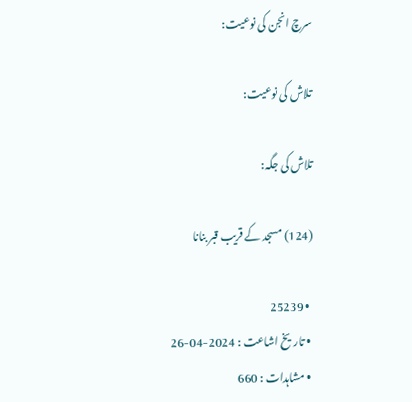سرچ انجن کی نوعیت:

تلاش کی نوعیت:

تلاش کی جگہ:

(124) مسجد کے قریب قبر بنانا

  • 25239
  • تاریخ اشاعت : 2024-04-26
  • مشاہدات : 660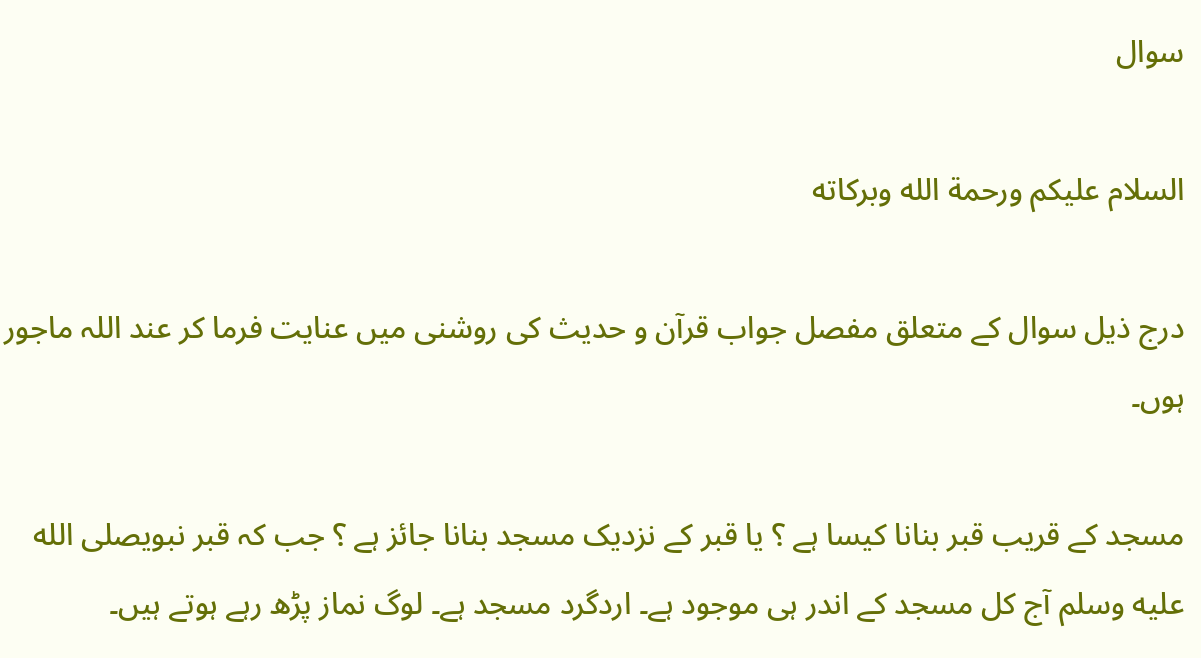سوال

السلام عليكم ورحمة الله وبركاته

درج ذیل سوال کے متعلق مفصل جواب قرآن و حدیث کی روشنی میں عنایت فرما کر عند اللہ ماجور ہوں۔

مسجد کے قریب قبر بنانا کیسا ہے ؟ یا قبر کے نزدیک مسجد بنانا جائز ہے ؟ جب کہ قبر نبویصلى الله عليه وسلم آج کل مسجد کے اندر ہی موجود ہے۔ اردگرد مسجد ہے۔ لوگ نماز پڑھ رہے ہوتے ہیں۔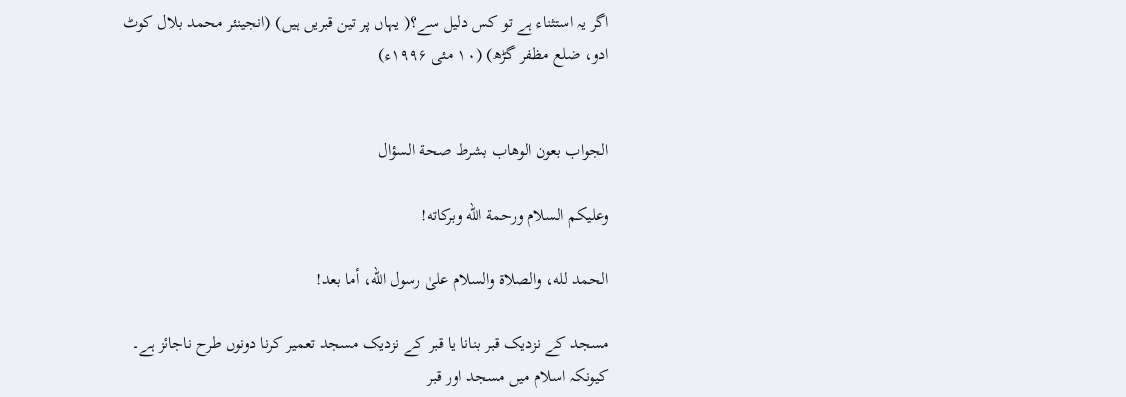اگر یہ استثناء ہے تو کس دلیل سے؟( یہاں پر تین قبریں ہیں) (انجینئر محمد بلال کوٹ ادو، ضلع مظفر گڑھ) (۱۰ مئی ۱۹۹۶ء)


الجواب بعون الوهاب بشرط صحة السؤال

وعلیکم السلام ورحمة الله وبرکاته!

الحمد لله، والصلاة والسلام علىٰ رسول الله، أما بعد!

مسجد کے نزدیک قبر بنانا یا قبر کے نزدیک مسجد تعمیر کرنا دونوں طرح ناجائز ہے۔ کیونکہ اسلام میں مسجد اور قبر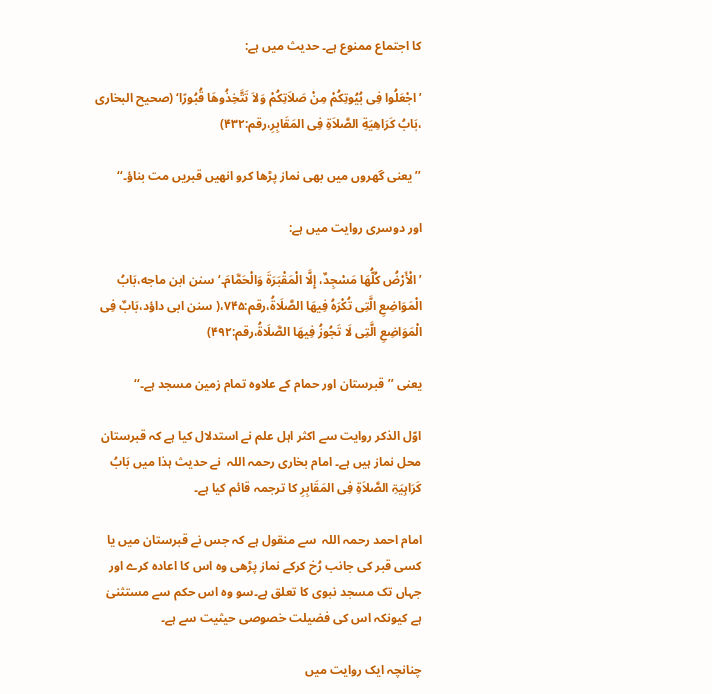کا اجتماع ممنوع ہے۔ حدیث میں ہے:

’ اجْعَلُوا فِی بُیُوتِکُمْ مِنْ صَلاَتِکُمْ وَلاَ تَتَّخِذُوهَا قُبُورًا‘ (صحیح البخاری ،بَابُ کَرَاهِیَةِ الصَّلاَةِ فِی المَقَابِرِ،رقم:۴۳۲)

’’یعنی گھروں میں بھی نماز پڑھا کرو انھیں قبریں مت بناؤ۔‘‘

اور دوسری روایت میں ہے:

’ الْأَرْضُ کُلُّهَا مَسْجِدٌ، إِلَّا الْمَقْبَرَةَ وَالْحَمَّامَ۔‘ سنن ابن ماجه،بَابُ الْمَوَاضِعِ الَّتِی تُکْرَهُ فِیهَا الصَّلَاةُ،رقم:۷۴۵،( سنن ابی داؤد،بَابٌ فِی الْمَوَاضِعِ الَّتِی لَا تَجُوزُ فِیهَا الصَّلَاةُ،رقم:۴۹۲)

یعنی ’’ قبرستان اور حمام کے علاوہ تمام زمین مسجد ہے۔‘‘

اوّل الذکر روایت سے اکثر اہل علم نے استدلال کیا ہے کہ قبرستان محل نماز ہیں ہے۔ امام بخاری رحمہ اللہ  نے حدیث ہذا میں بَابُ کَرَاہِیَۃِ الصَّلاَۃِ فِی المَقَابِرِ کا ترجمہ قائم کیا ہے۔

امام احمد رحمہ اللہ  سے منقول ہے کہ جس نے قبرستان میں یا کسی قبر کی جانب رُخ کرکے نماز پڑھی وہ اس کا اعادہ کرے اور جہاں تک مسجد نبوی کا تعلق ہے۔سو وہ اس حکم سے مستثنیٰ ہے کیونکہ اس کی فضیلت خصوصی حیثیت سے ہے۔

چنانچہ ایک روایت میں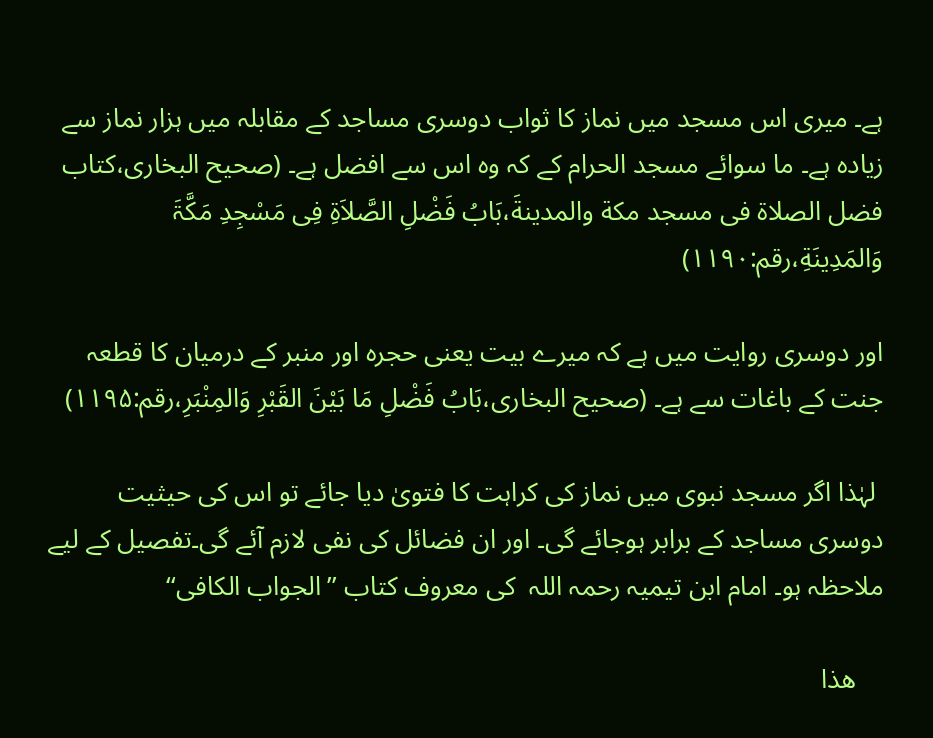ہے۔ میری اس مسجد میں نماز کا ثواب دوسری مساجد کے مقابلہ میں ہزار نماز سے زیادہ ہے۔ ما سوائے مسجد الحرام کے کہ وہ اس سے افضل ہے۔ (صحیح البخاری،کتاب فضل الصلاۃ فی مسجد مکة والمدینةَ،بَابُ فَضْلِ الصَّلاَۃِ فِی مَسْجِدِ مَکَّۃَ وَالمَدِینَةِ،رقم:۱۱۹۰)

اور دوسری روایت میں ہے کہ میرے بیت یعنی حجرہ اور منبر کے درمیان کا قطعہ جنت کے باغات سے ہے۔ (صحیح البخاری،بَابُ فَضْلِ مَا بَیْنَ القَبْرِ وَالمِنْبَرِ،رقم:۱۱۹۵)

 لہٰذا اگر مسجد نبوی میں نماز کی کراہت کا فتویٰ دیا جائے تو اس کی حیثیت دوسری مساجد کے برابر ہوجائے گی۔ اور ان فضائل کی نفی لازم آئے گی۔تفصیل کے لیے ملاحظہ ہو۔ امام ابن تیمیہ رحمہ اللہ  کی معروف کتاب ’’الجواب الکافی‘‘

    ھذا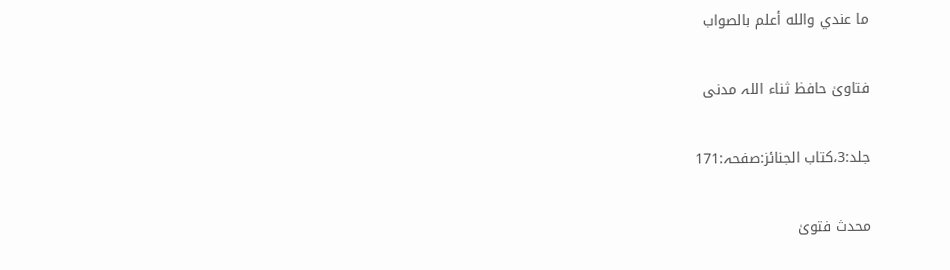ما عندي والله أعلم بالصواب

فتاویٰ حافظ ثناء اللہ مدنی

جلد:3،کتاب الجنائز:صفحہ:171

محدث فتویٰ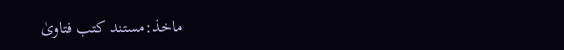ماخذ:مستند کتب فتاویٰ